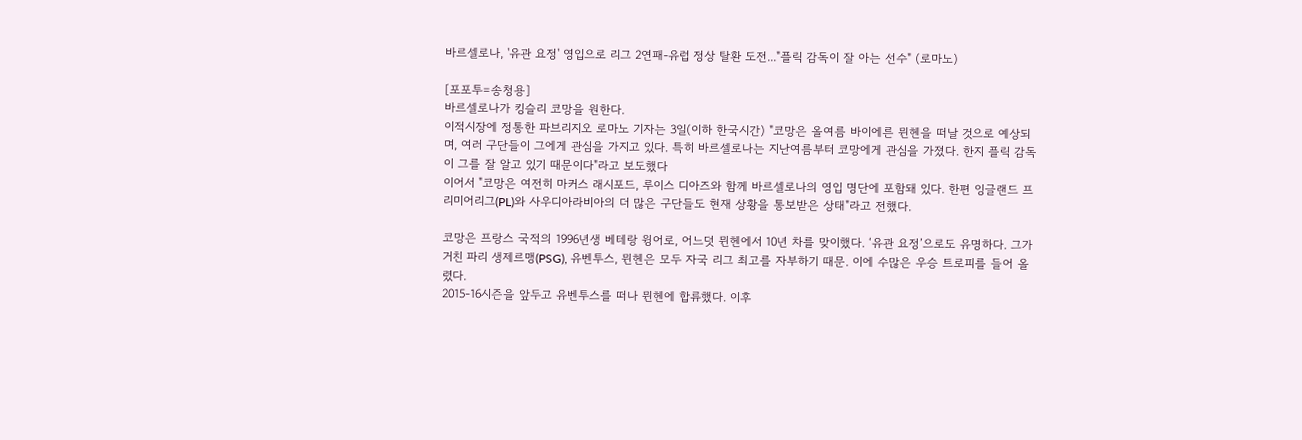바르셀로나, '유관 요정' 영입으로 리그 2연패-유럽 정상 탈환 도전..."플릭 감독이 잘 아는 선수" (로마노)

[포포투=송청용]
바르셀로나가 킹슬리 코망을 원한다.
이적시장에 정통한 파브리지오 로마노 기자는 3일(이하 한국시간) "코망은 올여름 바이에른 뮌헨을 떠날 것으로 예상되며, 여러 구단들이 그에게 관심을 가지고 있다. 특히 바르셀로나는 지난여름부터 코망에게 관심을 가졌다. 한지 플릭 감독이 그를 잘 알고 있기 때문이다"라고 보도했다
이어서 "코망은 여전히 마커스 래시포드, 루이스 디아즈와 함께 바르셀로나의 영입 명단에 포함돼 있다. 한편 잉글랜드 프리미어리그(PL)와 사우디아라비아의 더 많은 구단들도 현재 상황을 통보받은 상태"라고 전했다.

코망은 프랑스 국적의 1996년생 베테랑 윙어로, 어느덧 뮌헨에서 10년 차를 맞이했다. ‘유관 요정’으로도 유명하다. 그가 거친 파리 생제르맹(PSG), 유벤투스, 뮌헨은 모두 자국 리그 최고를 자부하기 때문. 이에 수많은 우승 트로피를 들어 올렸다.
2015-16시즌을 앞두고 유벤투스를 떠나 뮌헨에 합류했다. 이후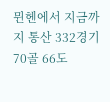뮌헨에서 지금까지 통산 332경기 70골 66도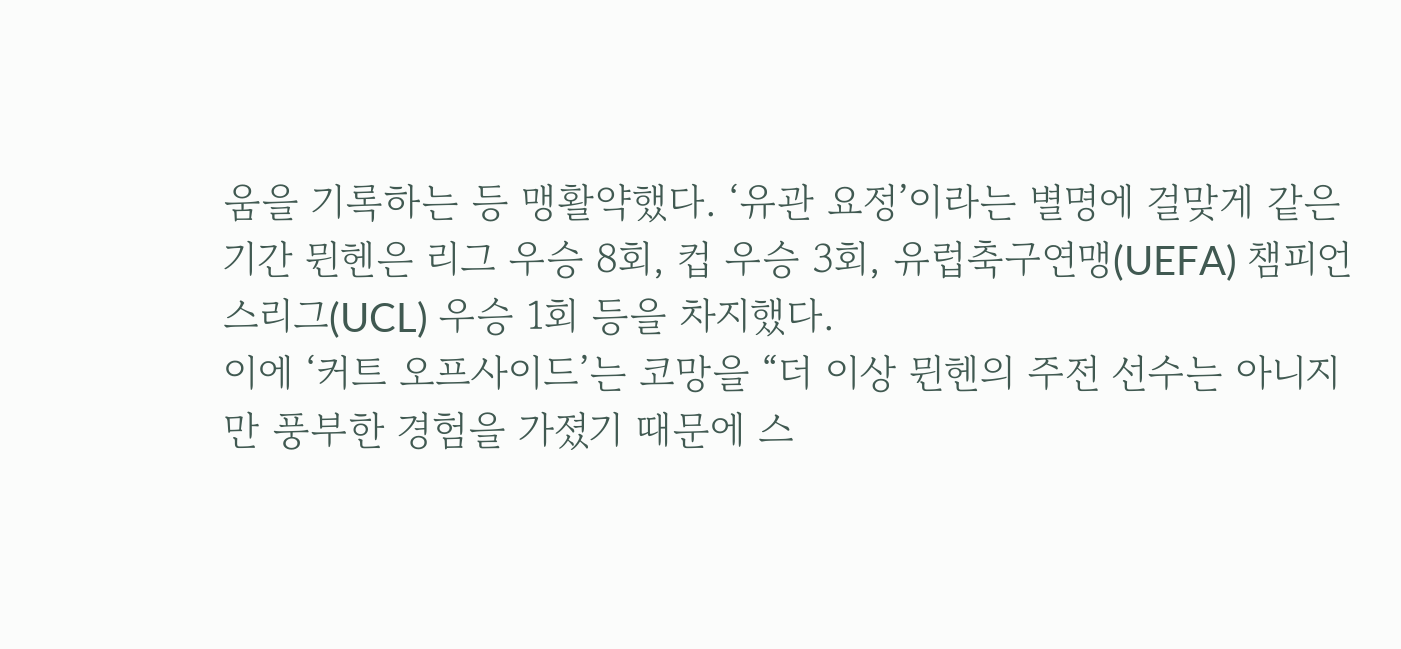움을 기록하는 등 맹활약했다. ‘유관 요정’이라는 별명에 걸맞게 같은 기간 뮌헨은 리그 우승 8회, 컵 우승 3회, 유럽축구연맹(UEFA) 챔피언스리그(UCL) 우승 1회 등을 차지했다.
이에 ‘커트 오프사이드’는 코망을 “더 이상 뮌헨의 주전 선수는 아니지만 풍부한 경험을 가졌기 때문에 스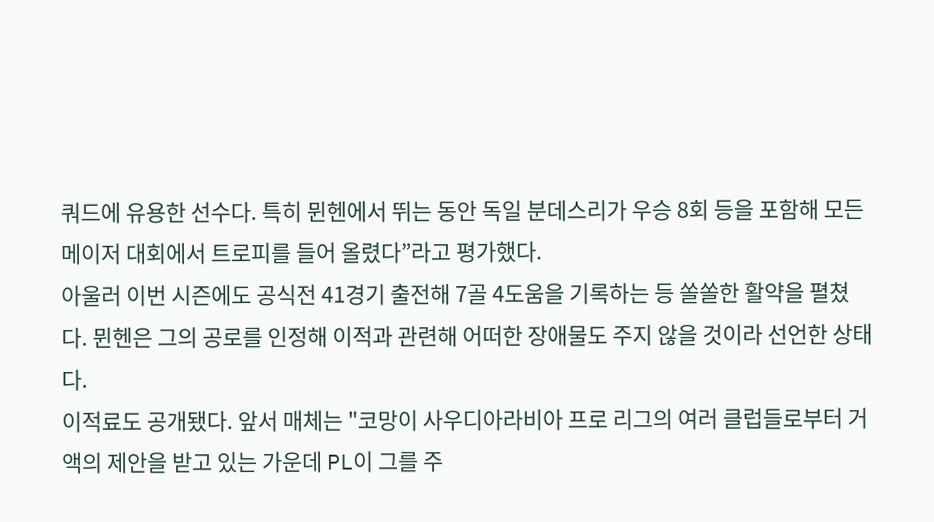쿼드에 유용한 선수다. 특히 뮌헨에서 뛰는 동안 독일 분데스리가 우승 8회 등을 포함해 모든 메이저 대회에서 트로피를 들어 올렸다”라고 평가했다.
아울러 이번 시즌에도 공식전 41경기 출전해 7골 4도움을 기록하는 등 쏠쏠한 활약을 펼쳤다. 뮌헨은 그의 공로를 인정해 이적과 관련해 어떠한 장애물도 주지 않을 것이라 선언한 상태다.
이적료도 공개됐다. 앞서 매체는 "코망이 사우디아라비아 프로 리그의 여러 클럽들로부터 거액의 제안을 받고 있는 가운데 PL이 그를 주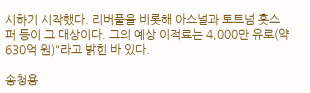시하기 시작했다. 리버풀을 비롯해 아스널과 토트넘 홋스퍼 등이 그 대상이다. 그의 예상 이적료는 4,000만 유로(약 630억 원)"라고 밝힌 바 있다.

송청용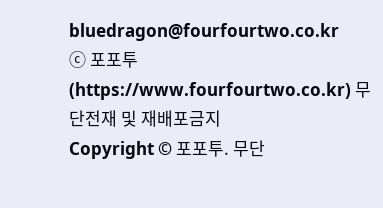bluedragon@fourfourtwo.co.kr
ⓒ 포포투(https://www.fourfourtwo.co.kr) 무단전재 및 재배포금지
Copyright © 포포투. 무단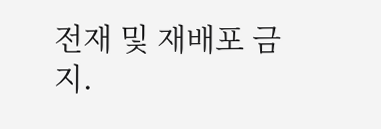전재 및 재배포 금지.